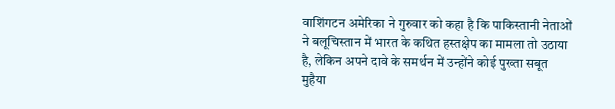वाशिंगटन अमेरिका ने गुरुवार को कहा है कि पाकिस्तानी नेताओं ने बलूचिस्तान में भारत के कथित हस्तक्षेप का मामला तो उठाया है, लेकिन अपने दावे के समर्थन में उन्होंने कोई पुख्ता सबूत मुहैया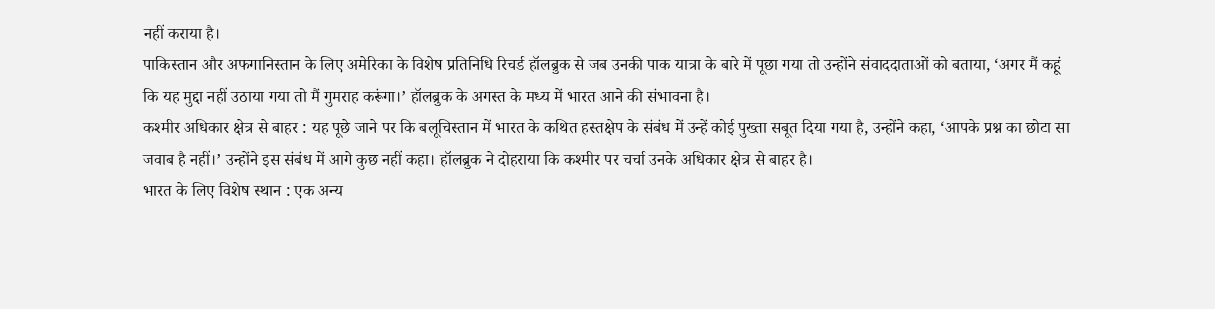नहीं कराया है।
पाकिस्तान और अफगानिस्तान के लिए अमेरिका के विशेष प्रतिनिधि रिचर्ड हॉलब्रुक से जब उनकी पाक यात्रा के बारे में पूछा गया तो उन्होंने संवाददाताओं को बताया, ‘अगर मैं कहूं कि यह मुद्दा नहीं उठाया गया तो मैं गुमराह करूंगा।’ हॉलब्रुक के अगस्त के मध्य में भारत आने की संभावना है।
कश्मीर अधिकार क्षेत्र से बाहर : यह पूछे जाने पर कि बलूचिस्तान में भारत के कथित हस्तक्षेप के संबंध में उन्हें कोई पुख्ता सबूत दिया गया है, उन्होंने कहा, ‘आपके प्रश्न का छोटा सा जवाब है नहीं।’ उन्होंने इस संबंध में आगे कुछ नहीं कहा। हॉलब्रुक ने दोहराया कि कश्मीर पर चर्चा उनके अधिकार क्षेत्र से बाहर है।
भारत के लिए विशेष स्थान : एक अन्य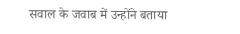सवाल के जवाब में उन्होंने बताया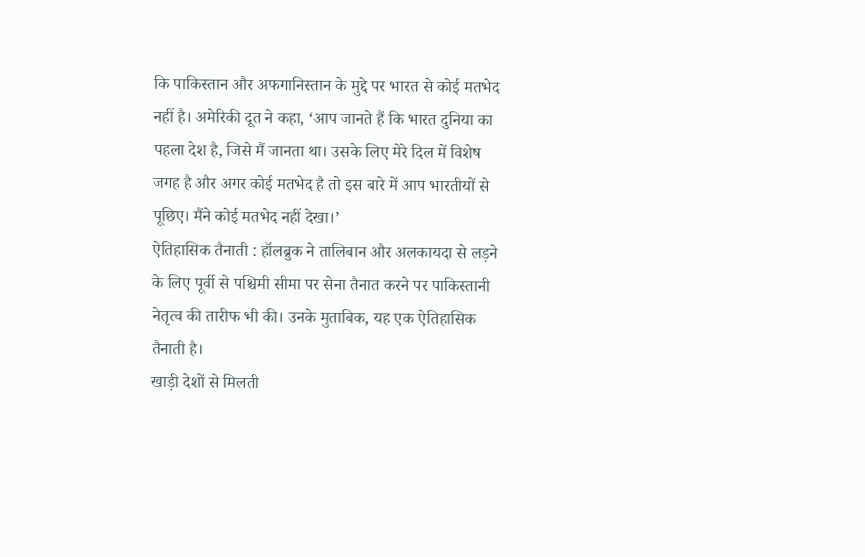कि पाकिस्तान और अफगानिस्तान के मुद्दे पर भारत से कोई मतभेद नहीं है। अमेरिकी दूत ने कहा, ‘आप जानते हैं कि भारत दुनिया का पहला देश है, जिसे मैं जानता था। उसके लिए मेरे दिल में विशेष जगह है और अगर कोई मतभेद है तो इस बारे में आप भारतीयों से पूछिए। मैंने कोई मतभेद नहीं देखा।’
ऐतिहासिक तैनाती : हॉलब्रुक ने तालिबान और अलकायदा से लड़ने के लिए पूर्वी से पश्चिमी सीमा पर सेना तैनात करने पर पाकिस्तानी नेतृत्व की तारीफ भी की। उनके मुताबिक, यह एक ऐतिहासिक तैनाती है।
खाड़ी देशों से मिलती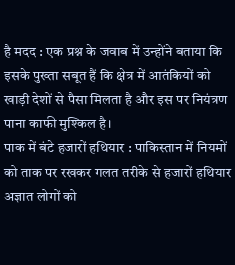है मदद : एक प्रश्न के जवाब में उन्होंने बताया कि इसके पुख्ता सबूत हैं कि क्षेत्र में आतंकियों को खाड़ी देशों से पैसा मिलता है और इस पर नियंत्रण पाना काफी मुश्किल है।
पाक में बंटे हजारों हथियार : पाकिस्तान में नियमों को ताक पर रखकर गलत तरीके से हजारों हथियार अज्ञात लोगों को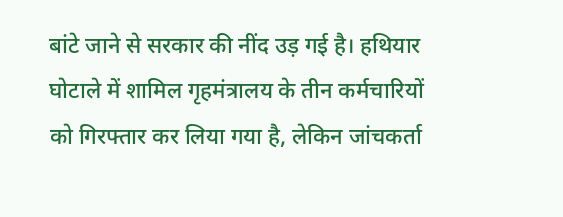बांटे जाने से सरकार की नींद उड़ गई है। हथियार घोटाले में शामिल गृहमंत्रालय के तीन कर्मचारियों को गिरफ्तार कर लिया गया है, लेकिन जांचकर्ता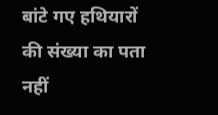बांटे गए हथियारों की संख्या का पता नहीं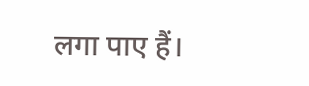लगा पाए हैं।